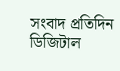সংবাদ প্রতিদিন ডিজিটাল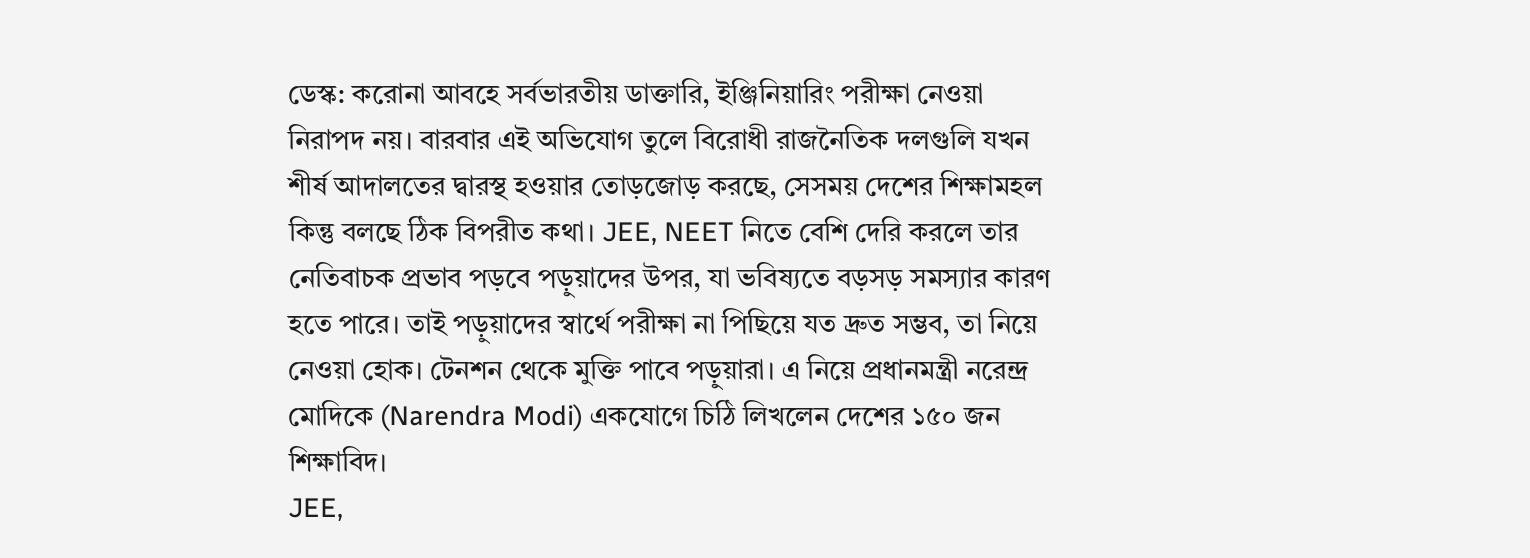ডেস্ক: করোনা আবহে সর্বভারতীয় ডাক্তারি, ইঞ্জিনিয়ারিং পরীক্ষা নেওয়া নিরাপদ নয়। বারবার এই অভিযোগ তুলে বিরোধী রাজনৈতিক দলগুলি যখন শীর্ষ আদালতের দ্বারস্থ হওয়ার তোড়জোড় করছে, সেসময় দেশের শিক্ষামহল কিন্তু বলছে ঠিক বিপরীত কথা। JEE, NEET নিতে বেশি দেরি করলে তার নেতিবাচক প্রভাব পড়বে পড়ুয়াদের উপর, যা ভবিষ্যতে বড়সড় সমস্যার কারণ হতে পারে। তাই পড়ুয়াদের স্বার্থে পরীক্ষা না পিছিয়ে যত দ্রুত সম্ভব, তা নিয়ে নেওয়া হোক। টেনশন থেকে মুক্তি পাবে পড়ুয়ারা। এ নিয়ে প্রধানমন্ত্রী নরেন্দ্র মোদিকে (Narendra Modi) একযোগে চিঠি লিখলেন দেশের ১৫০ জন শিক্ষাবিদ।
JEE,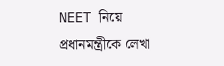NEET নিয়ে প্রধানমন্ত্রীকে লেখা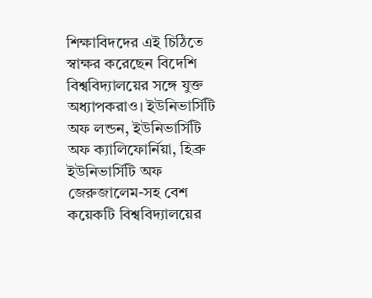শিক্ষাবিদদের এই চিঠিতে স্বাক্ষর করেছেন বিদেশি বিশ্ববিদ্যালয়ের সঙ্গে যুক্ত অধ্যাপকরাও। ইউনিভার্সিটি অফ লন্ডন, ইউনিভার্সিটি অফ ক্যালিফোর্নিয়া, হিব্রু ইউনিভার্সিটি অফ জেরুজালেম-সহ বেশ কয়েকটি বিশ্ববিদ্যালয়ের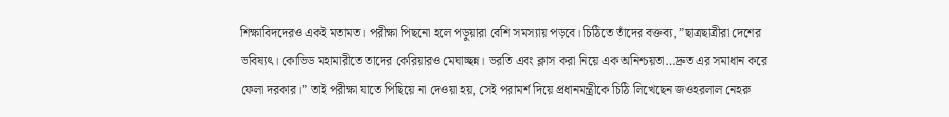শিক্ষাবিদদেরও একই মতামত। পরীক্ষা পিছনো হলে পড়ুয়ারা বেশি সমস্যায় পড়বে। চিঠিতে তাঁদের বক্তব্য, ”ছাত্রছাত্রীরা দেশের ভবিষ্যৎ। কোভিড মহামারীতে তাদের কেরিয়ারও মেঘাচ্ছন্ন। ভরতি এবং ক্লাস করা নিয়ে এক অনিশ্চয়তা…দ্রুত এর সমাধান করে ফেলা দরকার।” তাই পরীক্ষা যাতে পিছিয়ে না দেওয়া হয়, সেই পরামর্শ দিয়ে প্রধানমন্ত্রীকে চিঠি লিখেছেন জওহরলাল নেহরু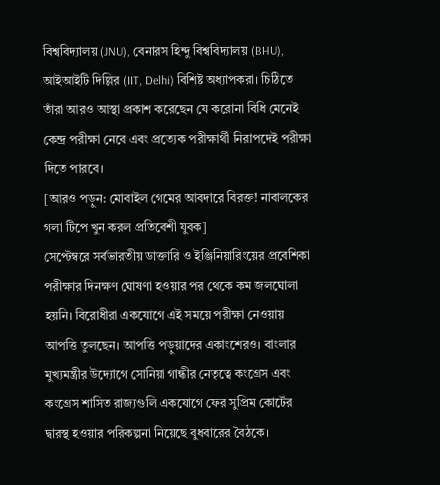বিশ্ববিদ্যালয় (JNU), বেনারস হিন্দু বিশ্ববিদ্যালয় (BHU), আইআইটি দিল্লির (IIT, Delhi) বিশিষ্ট অধ্যাপকরা। চিঠিতে তাঁরা আরও আস্থা প্রকাশ করেছেন যে করোনা বিধি মেনেই কেন্দ্র পরীক্ষা নেবে এবং প্রত্যেক পরীক্ষার্থী নিরাপদেই পরীক্ষা দিতে পারবে।
[আরও পড়ুন: মোবাইল গেমের আবদারে বিরক্ত! নাবালকের গলা টিপে খুন করল প্রতিবেশী যুবক]
সেপ্টেম্বরে সর্বভারতীয় ডাক্তারি ও ইঞ্জিনিয়ারিংয়ের প্রবেশিকা পরীক্ষার দিনক্ষণ ঘোষণা হওয়ার পর থেকে কম জলঘোলা হয়নি। বিরোধীরা একযোগে এই সময়ে পরীক্ষা নেওয়ায় আপত্তি তুলছেন। আপত্তি পড়ুয়াদের একাংশেরও। বাংলার মুখ্যমন্ত্রীর উদ্যোগে সোনিয়া গান্ধীর নেতৃত্বে কংগ্রেস এবং কংগ্রেস শাসিত রাজ্যগুলি একযোগে ফের সুপ্রিম কোর্টের দ্বারস্থ হওয়ার পরিকল্পনা নিয়েছে বুধবারের বৈঠকে।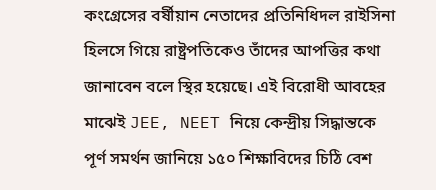কংগ্রেসের বর্ষীয়ান নেতাদের প্রতিনিধিদল রাইসিনা হিলসে গিয়ে রাষ্ট্রপতিকেও তাঁদের আপত্তির কথা জানাবেন বলে স্থির হয়েছে। এই বিরোধী আবহের মাঝেই JEE, NEET নিয়ে কেন্দ্রীয় সিদ্ধান্তকে পূর্ণ সমর্থন জানিয়ে ১৫০ শিক্ষাবিদের চিঠি বেশ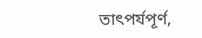তাৎপর্যপূর্ণ,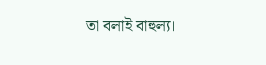তা বলাই বাহুল্য।